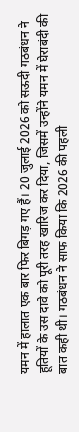यमन में हालात एक बार फिर बिगड़ गए हैं। 20 जुलाई 2026 को सऊदी गठबंधन ने हूतियों के उस दावे को पूरी तरह खारिज कर दिया, जिसमें उन्होंने यमन में घेराबंदी की बात कही थी। गठबंधन ने साफ किया कि 2026 की पहली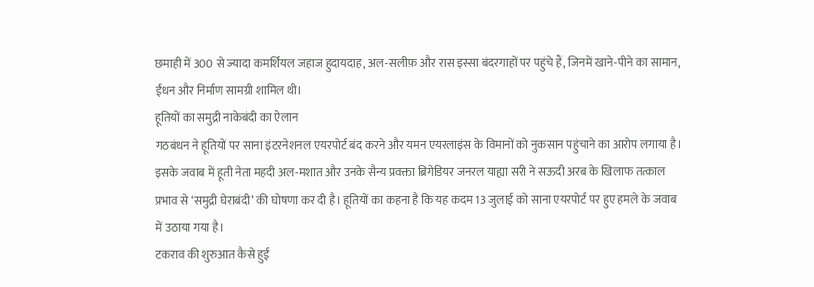छमाही में 300 से ज्यादा कमर्शियल जहाज हुदायदाह, अल-सलीफ़ और रास इस्सा बंदरगाहों पर पहुंचे हैं, जिनमें खाने-पीने का सामान, ईंधन और निर्माण सामग्री शामिल थी।
हूतियों का समुद्री नाकेबंदी का ऐलान
गठबंधन ने हूतियों पर साना इंटरनेशनल एयरपोर्ट बंद करने और यमन एयरलाइंस के विमानों को नुकसान पहुंचाने का आरोप लगाया है। इसके जवाब में हूती नेता महदी अल-मशात और उनके सैन्य प्रवक्ता ब्रिगेडियर जनरल याह्या सरी ने सऊदी अरब के खिलाफ तत्काल प्रभाव से ‘समुद्री घेराबंदी’ की घोषणा कर दी है। हूतियों का कहना है कि यह कदम 13 जुलाई को साना एयरपोर्ट पर हुए हमले के जवाब में उठाया गया है।
टकराव की शुरुआत कैसे हुई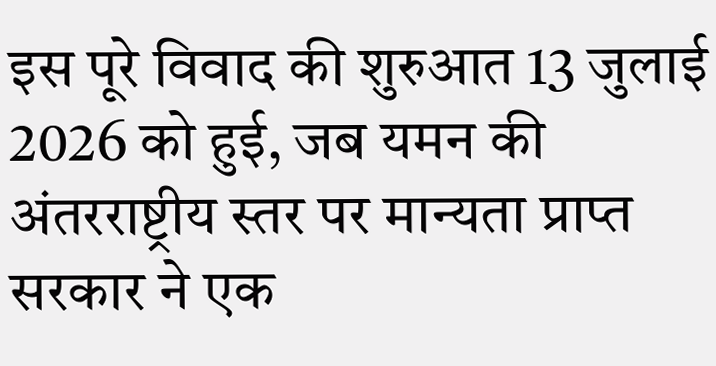इस पूरे विवाद की शुरुआत 13 जुलाई 2026 को हुई, जब यमन की अंतरराष्ट्रीय स्तर पर मान्यता प्राप्त सरकार ने एक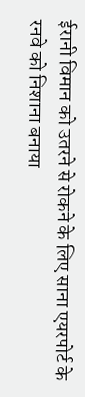ईरानी विमान को उतरने से रोकने के लिए साना एयरपोर्ट के रनवे को निशाना बनाया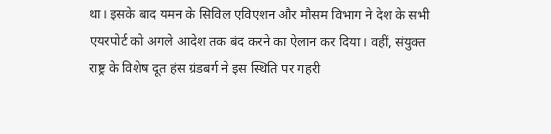था। इसके बाद यमन के सिविल एविएशन और मौसम विभाग ने देश के सभी एयरपोर्ट को अगले आदेश तक बंद करने का ऐलान कर दिया। वहीं, संयुक्त राष्ट्र के विशेष दूत हंस ग्रंडबर्ग ने इस स्थिति पर गहरी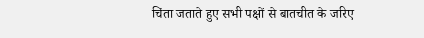चिंता जताते हुए सभी पक्षों से बातचीत के जरिए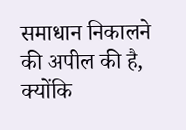समाधान निकालने की अपील की है, क्योंकि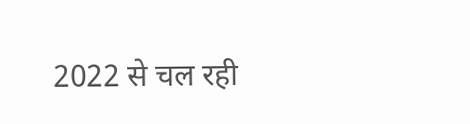2022 से चल रही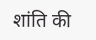शांति की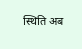स्थिति अब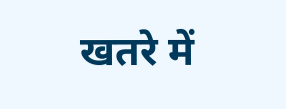खतरे में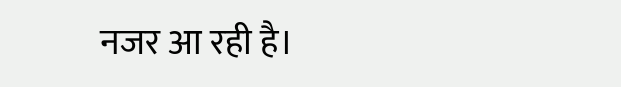नजर आ रही है।